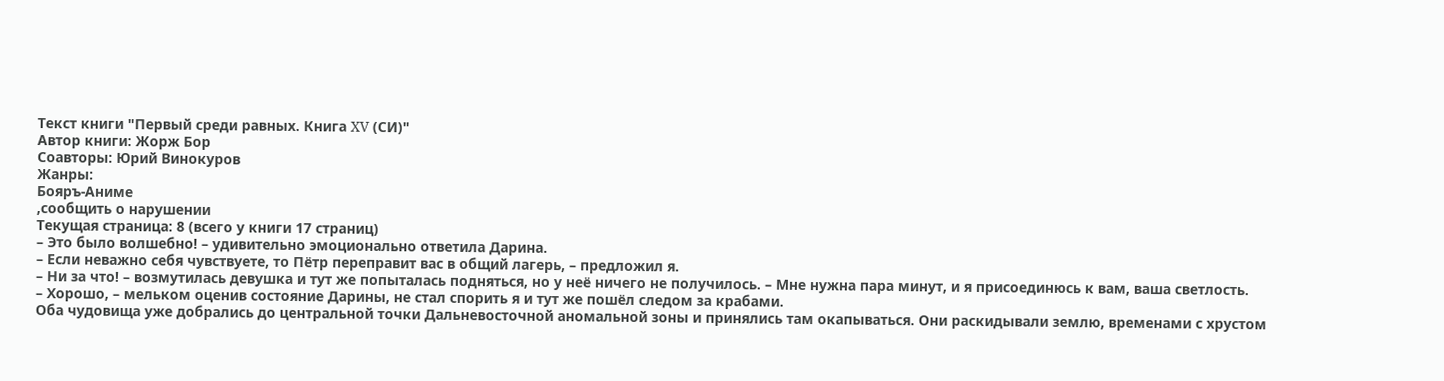Текст книги "Первый среди равных. Книга XV (СИ)"
Автор книги: Жорж Бор
Соавторы: Юрий Винокуров
Жанры:
Бояръ-Аниме
,сообщить о нарушении
Текущая страница: 8 (всего у книги 17 страниц)
– Это было волшебно! – удивительно эмоционально ответила Дарина.
– Если неважно себя чувствуете, то Пётр переправит вас в общий лагерь, – предложил я.
– Ни за что! – возмутилась девушка и тут же попыталась подняться, но у неё ничего не получилось. – Мне нужна пара минут, и я присоединюсь к вам, ваша светлость.
– Хорошо, – мельком оценив состояние Дарины, не стал спорить я и тут же пошёл следом за крабами.
Оба чудовища уже добрались до центральной точки Дальневосточной аномальной зоны и принялись там окапываться. Они раскидывали землю, временами с хрустом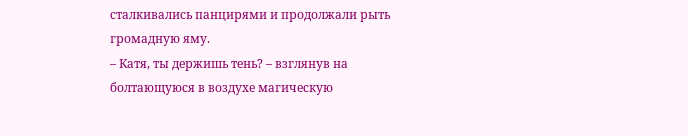сталкивались панцирями и продолжали рыть громадную яму.
– Катя, ты держишь тень? – взглянув на болтающуюся в воздухе магическую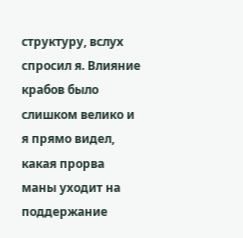структуру, вслух спросил я. Влияние крабов было слишком велико и я прямо видел, какая прорва маны уходит на поддержание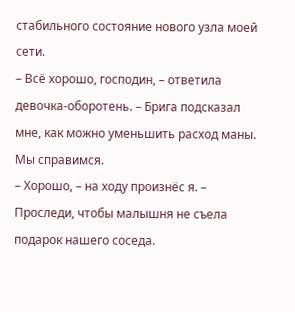стабильного состояние нового узла моей сети.
– Всё хорошо, господин, – ответила девочка-оборотень. – Брига подсказал мне, как можно уменьшить расход маны. Мы справимся.
– Хорошо, – на ходу произнёс я. – Проследи, чтобы малышня не съела подарок нашего соседа.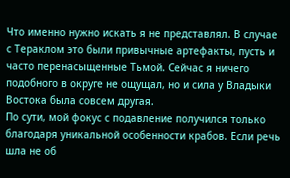Что именно нужно искать я не представлял. В случае с Тераклом это были привычные артефакты, пусть и часто перенасыщенные Тьмой. Сейчас я ничего подобного в округе не ощущал, но и сила у Владыки Востока была совсем другая.
По сути, мой фокус с подавление получился только благодаря уникальной особенности крабов. Если речь шла не об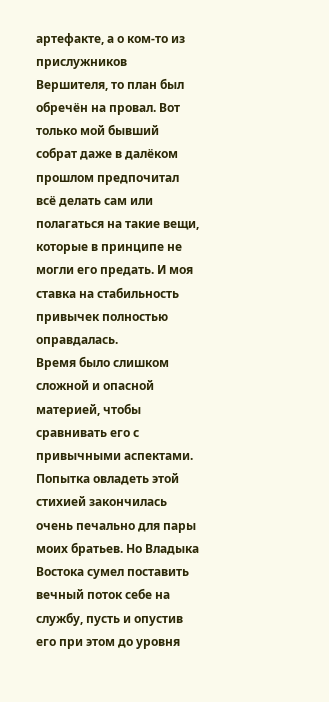артефакте, а о ком-то из прислужников Вершителя, то план был обречён на провал. Вот только мой бывший собрат даже в далёком прошлом предпочитал всё делать сам или полагаться на такие вещи, которые в принципе не могли его предать. И моя ставка на стабильность привычек полностью оправдалась.
Время было слишком сложной и опасной материей, чтобы сравнивать его с привычными аспектами. Попытка овладеть этой стихией закончилась очень печально для пары моих братьев. Но Владыка Востока сумел поставить вечный поток себе на службу, пусть и опустив его при этом до уровня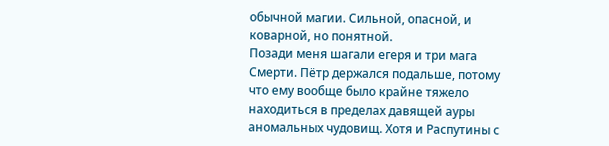обычной магии. Сильной, опасной, и коварной, но понятной.
Позади меня шагали егеря и три мага Смерти. Пётр держался подальше, потому что ему вообще было крайне тяжело находиться в пределах давящей ауры аномальных чудовищ. Хотя и Распутины с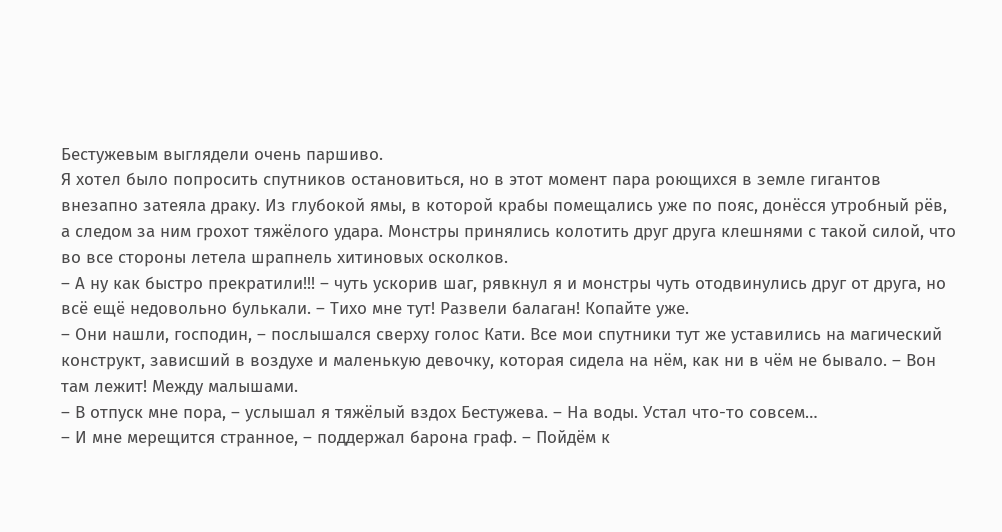Бестужевым выглядели очень паршиво.
Я хотел было попросить спутников остановиться, но в этот момент пара роющихся в земле гигантов внезапно затеяла драку. Из глубокой ямы, в которой крабы помещались уже по пояс, донёсся утробный рёв, а следом за ним грохот тяжёлого удара. Монстры принялись колотить друг друга клешнями с такой силой, что во все стороны летела шрапнель хитиновых осколков.
– А ну как быстро прекратили!!! – чуть ускорив шаг, рявкнул я и монстры чуть отодвинулись друг от друга, но всё ещё недовольно булькали. – Тихо мне тут! Развели балаган! Копайте уже.
– Они нашли, господин, – послышался сверху голос Кати. Все мои спутники тут же уставились на магический конструкт, зависший в воздухе и маленькую девочку, которая сидела на нём, как ни в чём не бывало. – Вон там лежит! Между малышами.
– В отпуск мне пора, – услышал я тяжёлый вздох Бестужева. – На воды. Устал что-то совсем…
– И мне мерещится странное, – поддержал барона граф. – Пойдём к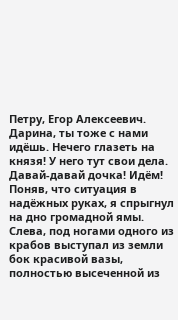Петру, Егор Алексеевич. Дарина, ты тоже с нами идёшь. Нечего глазеть на князя! У него тут свои дела. Давай-давай дочка! Идём!
Поняв, что ситуация в надёжных руках, я спрыгнул на дно громадной ямы. Слева, под ногами одного из крабов выступал из земли бок красивой вазы, полностью высеченной из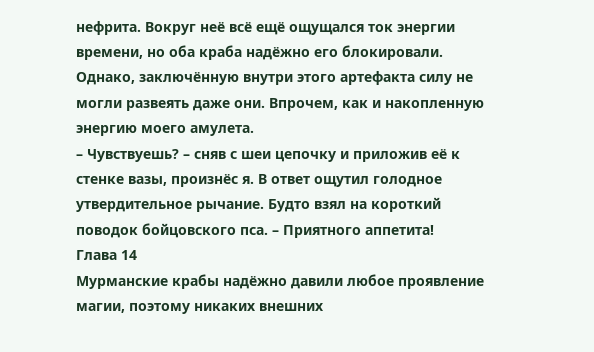нефрита. Вокруг неё всё ещё ощущался ток энергии времени, но оба краба надёжно его блокировали. Однако, заключённую внутри этого артефакта силу не могли развеять даже они. Впрочем, как и накопленную энергию моего амулета.
– Чувствуешь? – сняв с шеи цепочку и приложив её к стенке вазы, произнёс я. В ответ ощутил голодное утвердительное рычание. Будто взял на короткий поводок бойцовского пса. – Приятного аппетита!
Глава 14
Мурманские крабы надёжно давили любое проявление магии, поэтому никаких внешних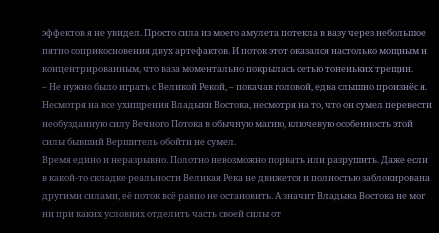эффектов я не увидел. Просто сила из моего амулета потекла в вазу через небольшое пятно соприкосновения двух артефактов. И поток этот оказался настолько мощным и концентрированным, что ваза моментально покрылась сетью тоненьких трещин.
– Не нужно было играть с Великой Рекой, – покачав головой, едва слышно произнёс я.
Несмотря на все ухищрения Владыки Востока, несмотря на то, что он сумел перевести необузданную силу Вечного Потока в обычную магию, ключевую особенность этой силы бывший Вершитель обойти не сумел.
Время едино и неразрывно. Полотно невозможно порвать или разрушить. Даже если в какой-то складке реальности Великая Река не движется и полностью заблокирована другими силами, её поток всё равно не остановить. А значит Владыка Востока не мог ни при каких условиях отделить часть своей силы от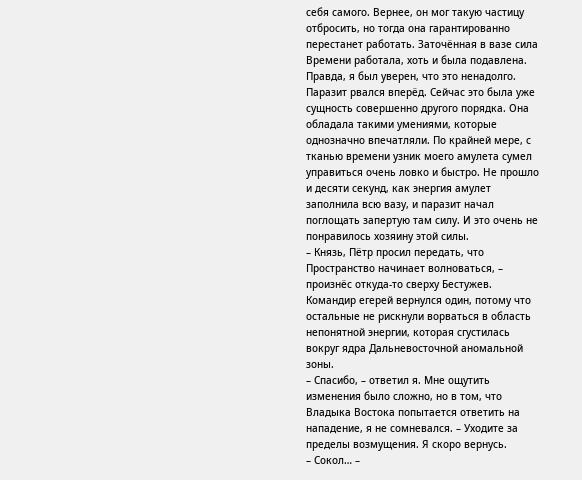себя самого. Вернее, он мог такую частицу отбросить, но тогда она гарантированно перестанет работать. Заточённая в вазе сила Времени работала, хоть и была подавлена. Правда, я был уверен, что это ненадолго.
Паразит рвался вперёд. Сейчас это была уже сущность совершенно другого порядка. Она обладала такими умениями, которые однозначно впечатляли. По крайней мере, с тканью времени узник моего амулета сумел управиться очень ловко и быстро. Не прошло и десяти секунд, как энергия амулет заполнила всю вазу, и паразит начал поглощать запертую там силу. И это очень не понравилось хозяину этой силы.
– Князь, Пётр просил передать, что Пространство начинает волноваться, – произнёс откуда-то сверху Бестужев. Командир егерей вернулся один, потому что остальные не рискнули ворваться в область непонятной энергии, которая сгустилась вокруг ядра Дальневосточной аномальной зоны.
– Спасибо, – ответил я. Мне ощутить изменения было сложно, но в том, что Владыка Востока попытается ответить на нападение, я не сомневался. – Уходите за пределы возмущения. Я скоро вернусь.
– Сокол… –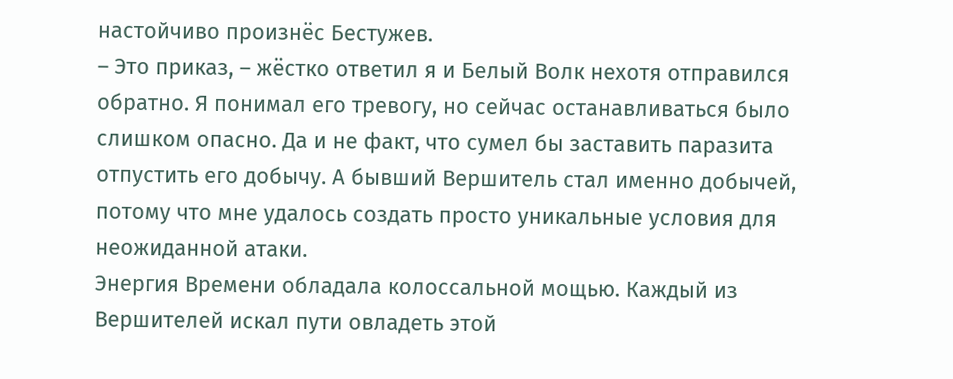настойчиво произнёс Бестужев.
– Это приказ, – жёстко ответил я и Белый Волк нехотя отправился обратно. Я понимал его тревогу, но сейчас останавливаться было слишком опасно. Да и не факт, что сумел бы заставить паразита отпустить его добычу. А бывший Вершитель стал именно добычей, потому что мне удалось создать просто уникальные условия для неожиданной атаки.
Энергия Времени обладала колоссальной мощью. Каждый из Вершителей искал пути овладеть этой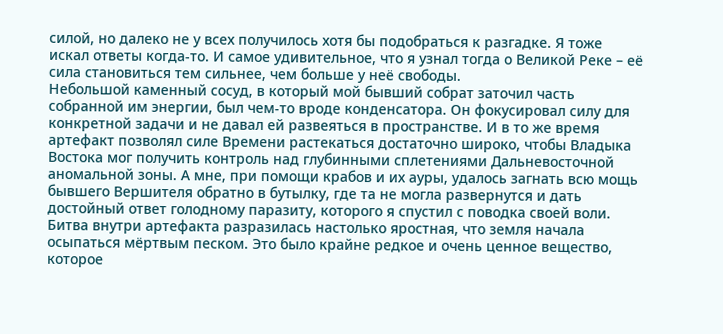силой, но далеко не у всех получилось хотя бы подобраться к разгадке. Я тоже искал ответы когда-то. И самое удивительное, что я узнал тогда о Великой Реке – её сила становиться тем сильнее, чем больше у неё свободы.
Небольшой каменный сосуд, в который мой бывший собрат заточил часть собранной им энергии, был чем-то вроде конденсатора. Он фокусировал силу для конкретной задачи и не давал ей развеяться в пространстве. И в то же время артефакт позволял силе Времени растекаться достаточно широко, чтобы Владыка Востока мог получить контроль над глубинными сплетениями Дальневосточной аномальной зоны. А мне, при помощи крабов и их ауры, удалось загнать всю мощь бывшего Вершителя обратно в бутылку, где та не могла развернутся и дать достойный ответ голодному паразиту, которого я спустил с поводка своей воли.
Битва внутри артефакта разразилась настолько яростная, что земля начала осыпаться мёртвым песком. Это было крайне редкое и очень ценное вещество, которое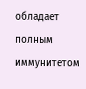обладает полным иммунитетом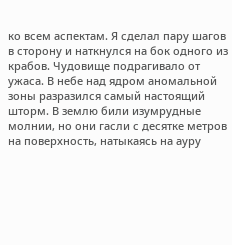ко всем аспектам. Я сделал пару шагов в сторону и наткнулся на бок одного из крабов. Чудовище подрагивало от ужаса. В небе над ядром аномальной зоны разразился самый настоящий шторм. В землю били изумрудные молнии, но они гасли с десятке метров на поверхность, натыкаясь на ауру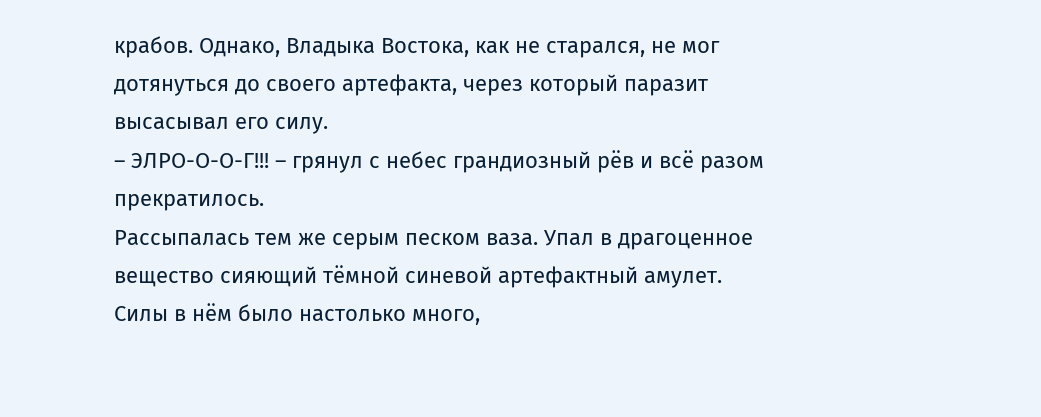крабов. Однако, Владыка Востока, как не старался, не мог дотянуться до своего артефакта, через который паразит высасывал его силу.
– ЭЛРО-О-О-Г!!! – грянул с небес грандиозный рёв и всё разом прекратилось.
Рассыпалась тем же серым песком ваза. Упал в драгоценное вещество сияющий тёмной синевой артефактный амулет. Силы в нём было настолько много,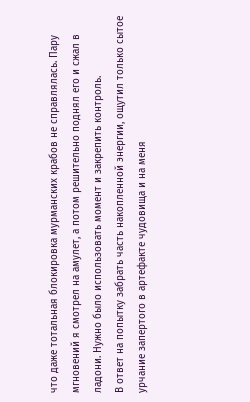что даже тотальная блокировка мурманских крабов не справлялась. Пару мгновений я смотрел на амулет, а потом решительно поднял его и сжал в ладони. Нужно было использовать момент и закрепить контроль.
В ответ на попытку забрать часть накопленной энергии, ощутил только сытое урчание запертого в артефакте чудовища и на меня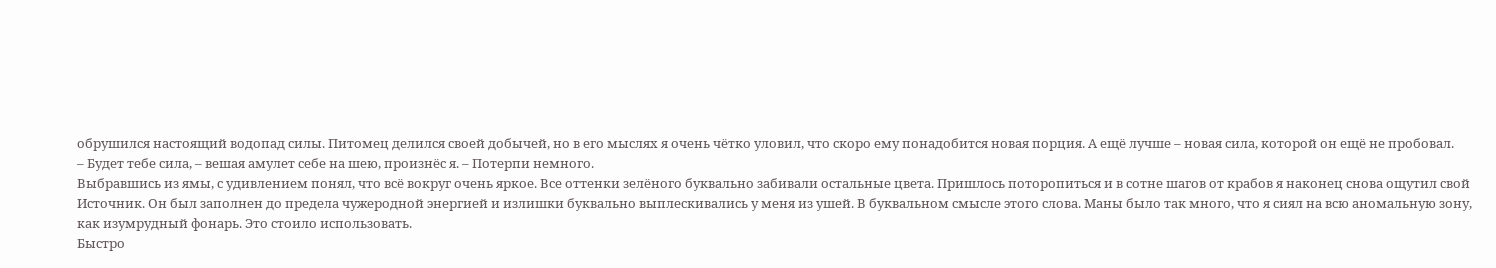обрушился настоящий водопад силы. Питомец делился своей добычей, но в его мыслях я очень чётко уловил, что скоро ему понадобится новая порция. А ещё лучше – новая сила, которой он ещё не пробовал.
– Будет тебе сила, – вешая амулет себе на шею, произнёс я. – Потерпи немного.
Выбравшись из ямы, с удивлением понял, что всё вокруг очень яркое. Все оттенки зелёного буквально забивали остальные цвета. Пришлось поторопиться и в сотне шагов от крабов я наконец снова ощутил свой Источник. Он был заполнен до предела чужеродной энергией и излишки буквально выплескивались у меня из ушей. В буквальном смысле этого слова. Маны было так много, что я сиял на всю аномальную зону, как изумрудный фонарь. Это стоило использовать.
Быстро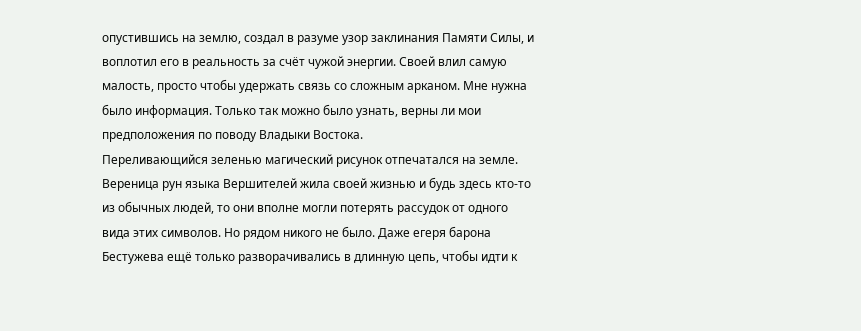опустившись на землю, создал в разуме узор заклинания Памяти Силы, и воплотил его в реальность за счёт чужой энергии. Своей влил самую малость, просто чтобы удержать связь со сложным арканом. Мне нужна было информация. Только так можно было узнать, верны ли мои предположения по поводу Владыки Востока.
Переливающийся зеленью магический рисунок отпечатался на земле. Вереница рун языка Вершителей жила своей жизнью и будь здесь кто-то из обычных людей, то они вполне могли потерять рассудок от одного вида этих символов. Но рядом никого не было. Даже егеря барона Бестужева ещё только разворачивались в длинную цепь, чтобы идти к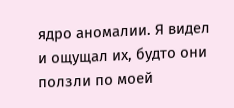ядро аномалии. Я видел и ощущал их, будто они ползли по моей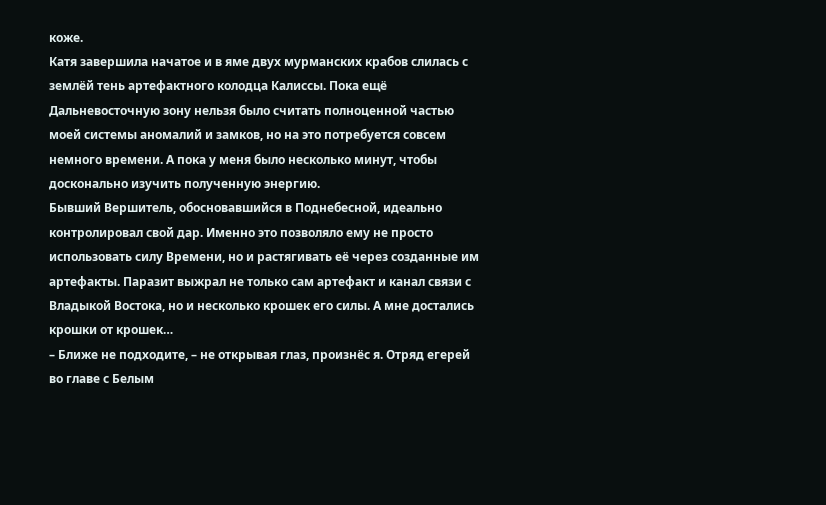коже.
Катя завершила начатое и в яме двух мурманских крабов слилась с землёй тень артефактного колодца Калиссы. Пока ещё Дальневосточную зону нельзя было считать полноценной частью моей системы аномалий и замков, но на это потребуется совсем немного времени. А пока у меня было несколько минут, чтобы досконально изучить полученную энергию.
Бывший Вершитель, обосновавшийся в Поднебесной, идеально контролировал свой дар. Именно это позволяло ему не просто использовать силу Времени, но и растягивать её через созданные им артефакты. Паразит выжрал не только сам артефакт и канал связи с Владыкой Востока, но и несколько крошек его силы. А мне достались крошки от крошек…
– Ближе не подходите, – не открывая глаз, произнёс я. Отряд егерей во главе с Белым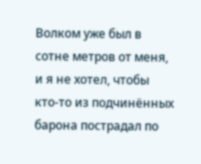Волком уже был в сотне метров от меня, и я не хотел, чтобы кто-то из подчинённых барона пострадал по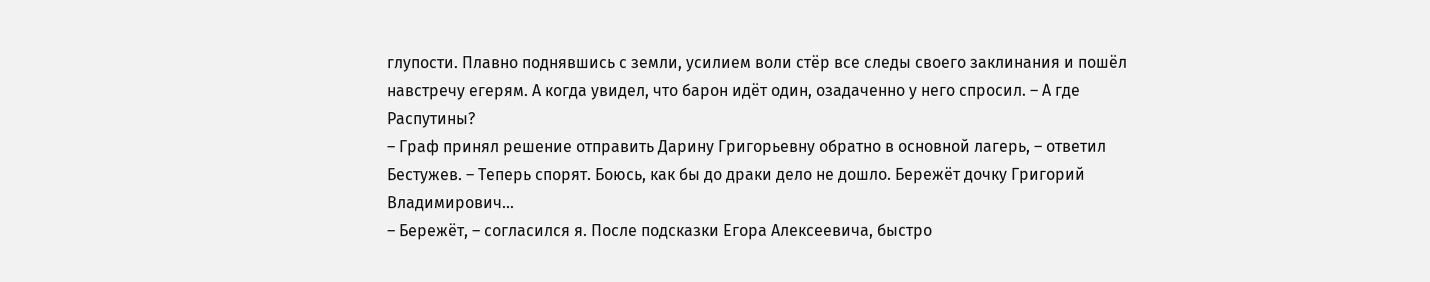глупости. Плавно поднявшись с земли, усилием воли стёр все следы своего заклинания и пошёл навстречу егерям. А когда увидел, что барон идёт один, озадаченно у него спросил. – А где Распутины?
– Граф принял решение отправить Дарину Григорьевну обратно в основной лагерь, – ответил Бестужев. – Теперь спорят. Боюсь, как бы до драки дело не дошло. Бережёт дочку Григорий Владимирович…
– Бережёт, – согласился я. После подсказки Егора Алексеевича, быстро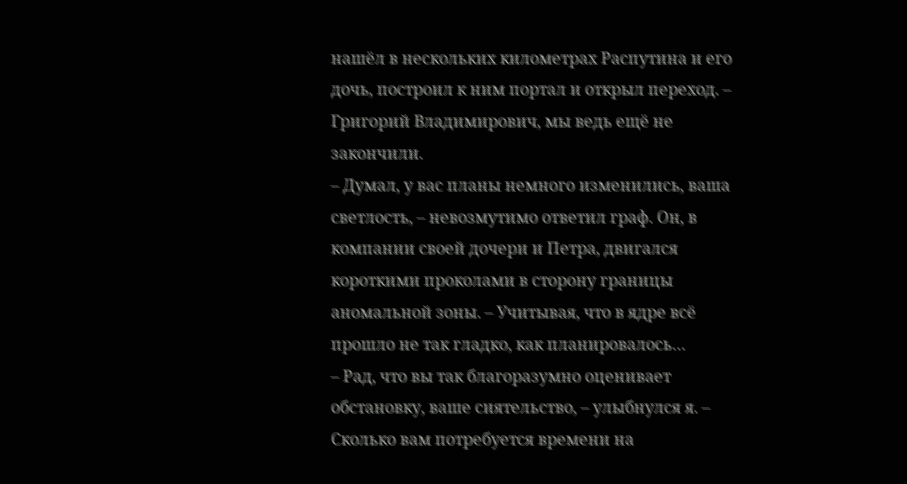нашёл в нескольких километрах Распутина и его дочь, построил к ним портал и открыл переход. – Григорий Владимирович, мы ведь ещё не закончили.
– Думал, у вас планы немного изменились, ваша светлость, – невозмутимо ответил граф. Он, в компании своей дочери и Петра, двигался короткими проколами в сторону границы аномальной зоны. – Учитывая, что в ядре всё прошло не так гладко, как планировалось…
– Рад, что вы так благоразумно оценивает обстановку, ваше сиятельство, – улыбнулся я. – Сколько вам потребуется времени на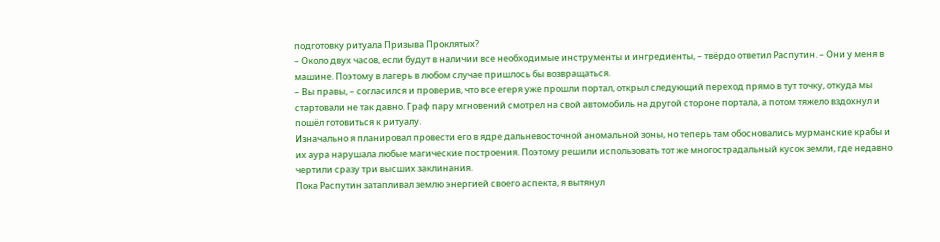подготовку ритуала Призыва Проклятых?
– Около двух часов, если будут в наличии все необходимые инструменты и ингредиенты, – твёрдо ответил Распутин. – Они у меня в машине. Поэтому в лагерь в любом случае пришлось бы возвращаться.
– Вы правы, – согласился и проверив, что все егеря уже прошли портал, открыл следующий переход прямо в тут точку, откуда мы стартовали не так давно. Граф пару мгновений смотрел на свой автомобиль на другой стороне портала, а потом тяжело вздохнул и пошёл готовиться к ритуалу.
Изначально я планировал провести его в ядре дальневосточной аномальной зоны, но теперь там обосновались мурманские крабы и их аура нарушала любые магические построения. Поэтому решили использовать тот же многострадальный кусок земли, где недавно чертили сразу три высших заклинания.
Пока Распутин затапливал землю энергией своего аспекта, я вытянул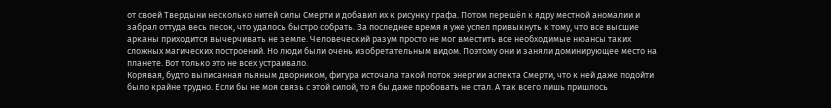от своей Твердыни несколько нитей силы Смерти и добавил их к рисунку графа. Потом перешёл к ядру местной аномалии и забрал оттуда весь песок, что удалось быстро собрать. За последнее время я уже успел привыкнуть к тому, что все высшие арканы приходится вычерчивать не земле. Человеческий разум просто не мог вместить все необходимые нюансы таких сложных магических построений. Но люди были очень изобретательным видом. Поэтому они и заняли доминирующее место на планете. Вот только это не всех устраивало.
Корявая, будто выписанная пьяным дворником, фигура источала такой поток энергии аспекта Смерти, что к ней даже подойти было крайне трудно. Если бы не моя связь с этой силой, то я бы даже пробовать не стал. А так всего лишь пришлось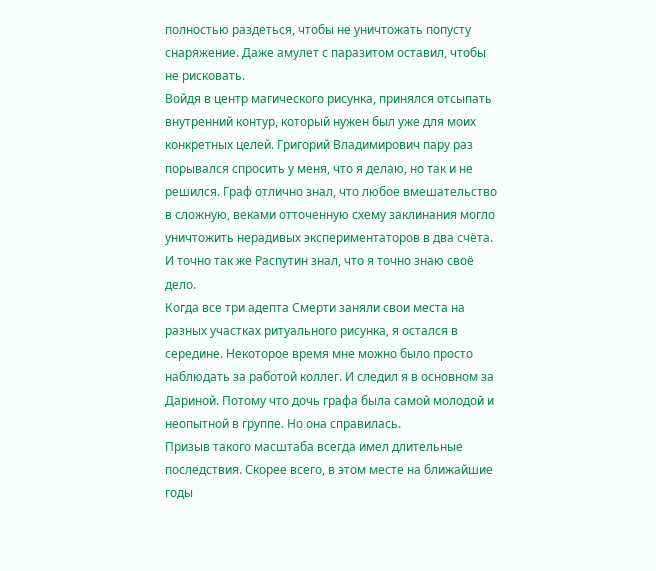полностью раздеться, чтобы не уничтожать попусту снаряжение. Даже амулет с паразитом оставил, чтобы не рисковать.
Войдя в центр магического рисунка, принялся отсыпать внутренний контур, который нужен был уже для моих конкретных целей. Григорий Владимирович пару раз порывался спросить у меня, что я делаю, но так и не решился. Граф отлично знал, что любое вмешательство в сложную, веками отточенную схему заклинания могло уничтожить нерадивых экспериментаторов в два счёта. И точно так же Распутин знал, что я точно знаю своё дело.
Когда все три адепта Смерти заняли свои места на разных участках ритуального рисунка, я остался в середине. Некоторое время мне можно было просто наблюдать за работой коллег. И следил я в основном за Дариной. Потому что дочь графа была самой молодой и неопытной в группе. Но она справилась.
Призыв такого масштаба всегда имел длительные последствия. Скорее всего, в этом месте на ближайшие годы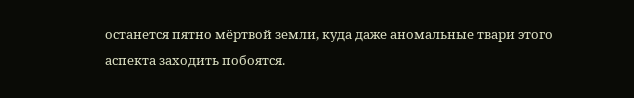останется пятно мёртвой земли, куда даже аномальные твари этого аспекта заходить побоятся.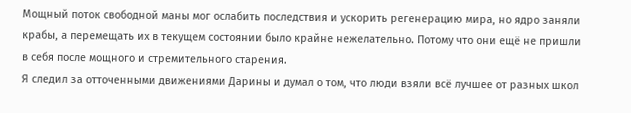Мощный поток свободной маны мог ослабить последствия и ускорить регенерацию мира, но ядро заняли крабы, а перемещать их в текущем состоянии было крайне нежелательно. Потому что они ещё не пришли в себя после мощного и стремительного старения.
Я следил за отточенными движениями Дарины и думал о том, что люди взяли всё лучшее от разных школ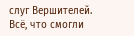слуг Вершителей. Всё, что смогли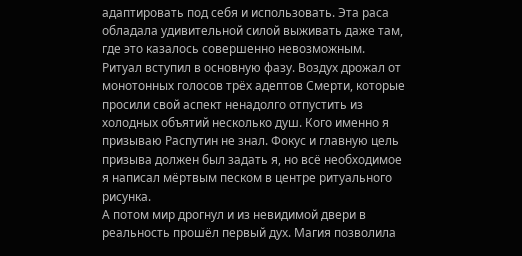адаптировать под себя и использовать. Эта раса обладала удивительной силой выживать даже там, где это казалось совершенно невозможным.
Ритуал вступил в основную фазу. Воздух дрожал от монотонных голосов трёх адептов Смерти, которые просили свой аспект ненадолго отпустить из холодных объятий несколько душ. Кого именно я призываю Распутин не знал. Фокус и главную цель призыва должен был задать я, но всё необходимое я написал мёртвым песком в центре ритуального рисунка.
А потом мир дрогнул и из невидимой двери в реальность прошёл первый дух. Магия позволила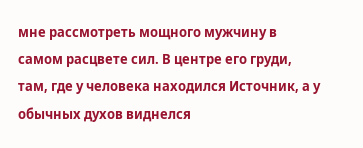мне рассмотреть мощного мужчину в самом расцвете сил. В центре его груди, там, где у человека находился Источник, а у обычных духов виднелся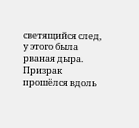светящийся след, у этого была рваная дыра.
Призрак прошёлся вдоль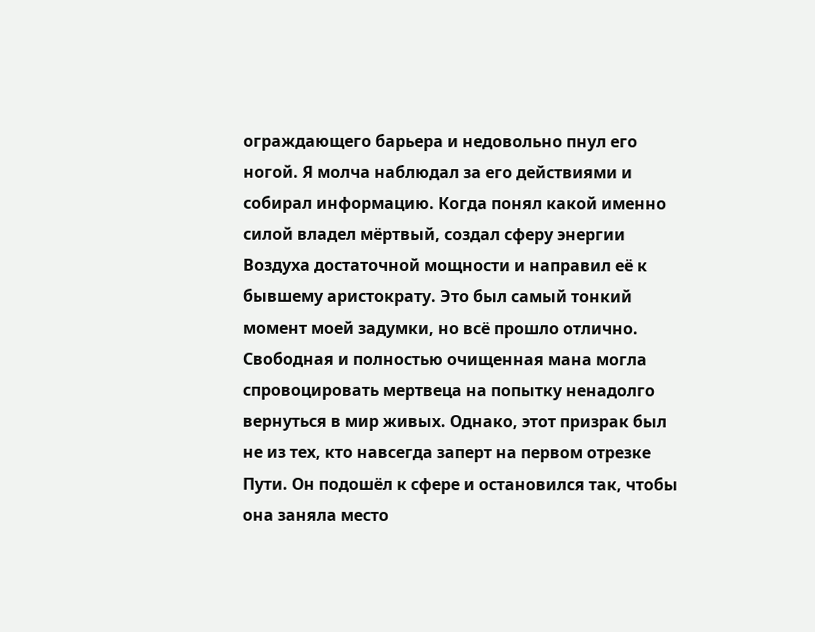ограждающего барьера и недовольно пнул его ногой. Я молча наблюдал за его действиями и собирал информацию. Когда понял какой именно силой владел мёртвый, создал сферу энергии Воздуха достаточной мощности и направил её к бывшему аристократу. Это был самый тонкий момент моей задумки, но всё прошло отлично.
Свободная и полностью очищенная мана могла спровоцировать мертвеца на попытку ненадолго вернуться в мир живых. Однако, этот призрак был не из тех, кто навсегда заперт на первом отрезке Пути. Он подошёл к сфере и остановился так, чтобы она заняла место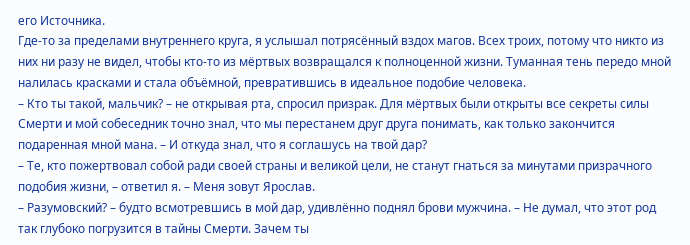его Источника.
Где-то за пределами внутреннего круга, я услышал потрясённый вздох магов. Всех троих, потому что никто из них ни разу не видел, чтобы кто-то из мёртвых возвращался к полноценной жизни. Туманная тень передо мной налилась красками и стала объёмной, превратившись в идеальное подобие человека.
– Кто ты такой, мальчик? – не открывая рта, спросил призрак. Для мёртвых были открыты все секреты силы Смерти и мой собеседник точно знал, что мы перестанем друг друга понимать, как только закончится подаренная мной мана. – И откуда знал, что я соглашусь на твой дар?
– Те, кто пожертвовал собой ради своей страны и великой цели, не станут гнаться за минутами призрачного подобия жизни, – ответил я. – Меня зовут Ярослав.
– Разумовский? – будто всмотревшись в мой дар, удивлённо поднял брови мужчина. – Не думал, что этот род так глубоко погрузится в тайны Смерти. Зачем ты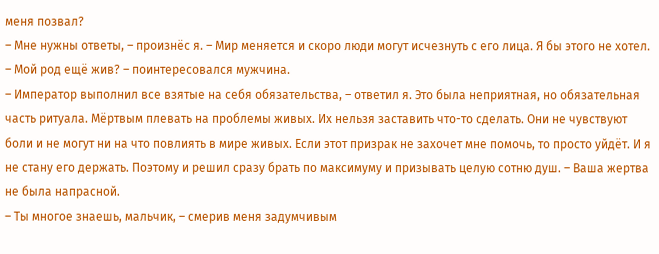меня позвал?
– Мне нужны ответы, – произнёс я. – Мир меняется и скоро люди могут исчезнуть с его лица. Я бы этого не хотел.
– Мой род ещё жив? – поинтересовался мужчина.
– Император выполнил все взятые на себя обязательства, – ответил я. Это была неприятная, но обязательная часть ритуала. Мёртвым плевать на проблемы живых. Их нельзя заставить что-то сделать. Они не чувствуют боли и не могут ни на что повлиять в мире живых. Если этот призрак не захочет мне помочь, то просто уйдёт. И я не стану его держать. Поэтому и решил сразу брать по максимуму и призывать целую сотню душ. – Ваша жертва не была напрасной.
– Ты многое знаешь, мальчик, – смерив меня задумчивым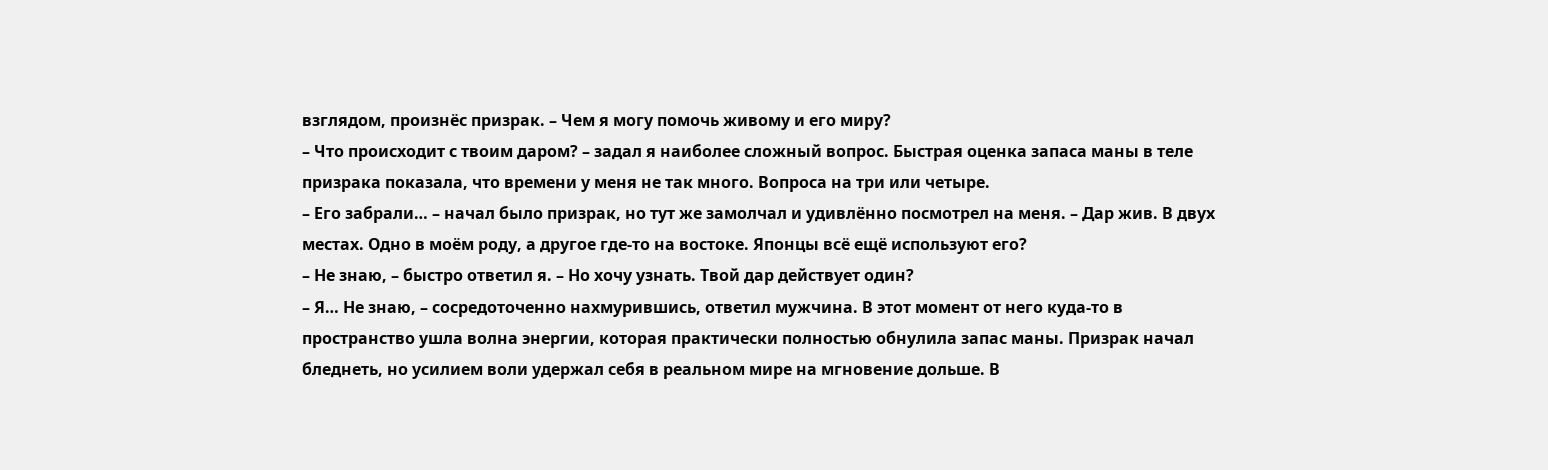взглядом, произнёс призрак. – Чем я могу помочь живому и его миру?
– Что происходит с твоим даром? – задал я наиболее сложный вопрос. Быстрая оценка запаса маны в теле призрака показала, что времени у меня не так много. Вопроса на три или четыре.
– Его забрали… – начал было призрак, но тут же замолчал и удивлённо посмотрел на меня. – Дар жив. В двух местах. Одно в моём роду, а другое где-то на востоке. Японцы всё ещё используют его?
– Не знаю, – быстро ответил я. – Но хочу узнать. Твой дар действует один?
– Я… Не знаю, – сосредоточенно нахмурившись, ответил мужчина. В этот момент от него куда-то в пространство ушла волна энергии, которая практически полностью обнулила запас маны. Призрак начал бледнеть, но усилием воли удержал себя в реальном мире на мгновение дольше. В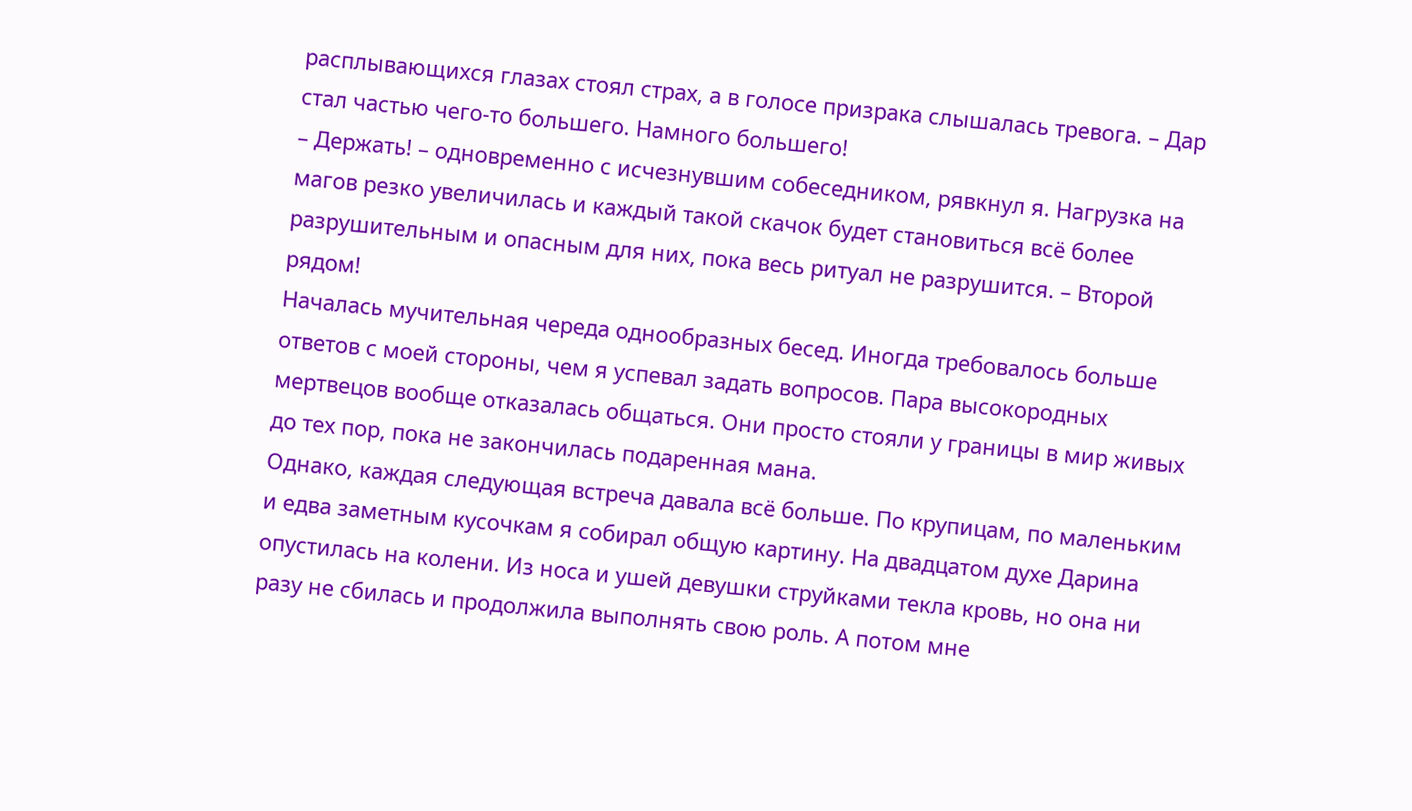расплывающихся глазах стоял страх, а в голосе призрака слышалась тревога. – Дар стал частью чего-то большего. Намного большего!
– Держать! – одновременно с исчезнувшим собеседником, рявкнул я. Нагрузка на магов резко увеличилась и каждый такой скачок будет становиться всё более разрушительным и опасным для них, пока весь ритуал не разрушится. – Второй рядом!
Началась мучительная череда однообразных бесед. Иногда требовалось больше ответов с моей стороны, чем я успевал задать вопросов. Пара высокородных мертвецов вообще отказалась общаться. Они просто стояли у границы в мир живых до тех пор, пока не закончилась подаренная мана.
Однако, каждая следующая встреча давала всё больше. По крупицам, по маленьким и едва заметным кусочкам я собирал общую картину. На двадцатом духе Дарина опустилась на колени. Из носа и ушей девушки струйками текла кровь, но она ни разу не сбилась и продолжила выполнять свою роль. А потом мне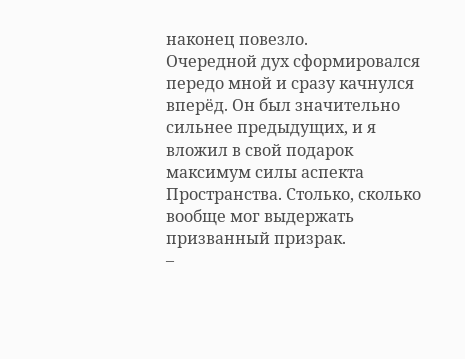наконец повезло.
Очередной дух сформировался передо мной и сразу качнулся вперёд. Он был значительно сильнее предыдущих, и я вложил в свой подарок максимум силы аспекта Пространства. Столько, сколько вообще мог выдержать призванный призрак.
–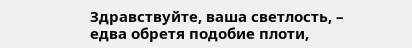Здравствуйте, ваша светлость, – едва обретя подобие плоти,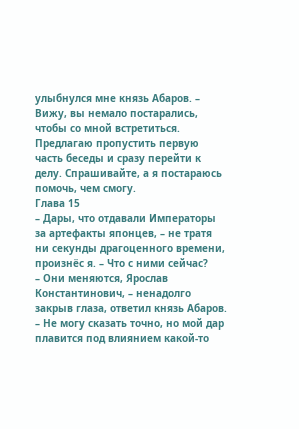улыбнулся мне князь Абаров. – Вижу, вы немало постарались, чтобы со мной встретиться. Предлагаю пропустить первую часть беседы и сразу перейти к делу. Спрашивайте, а я постараюсь помочь, чем смогу.
Глава 15
– Дары, что отдавали Императоры за артефакты японцев, – не тратя ни секунды драгоценного времени, произнёс я. – Что с ними сейчас?
– Они меняются, Ярослав Константинович, – ненадолго закрыв глаза, ответил князь Абаров. – Не могу сказать точно, но мой дар плавится под влиянием какой-то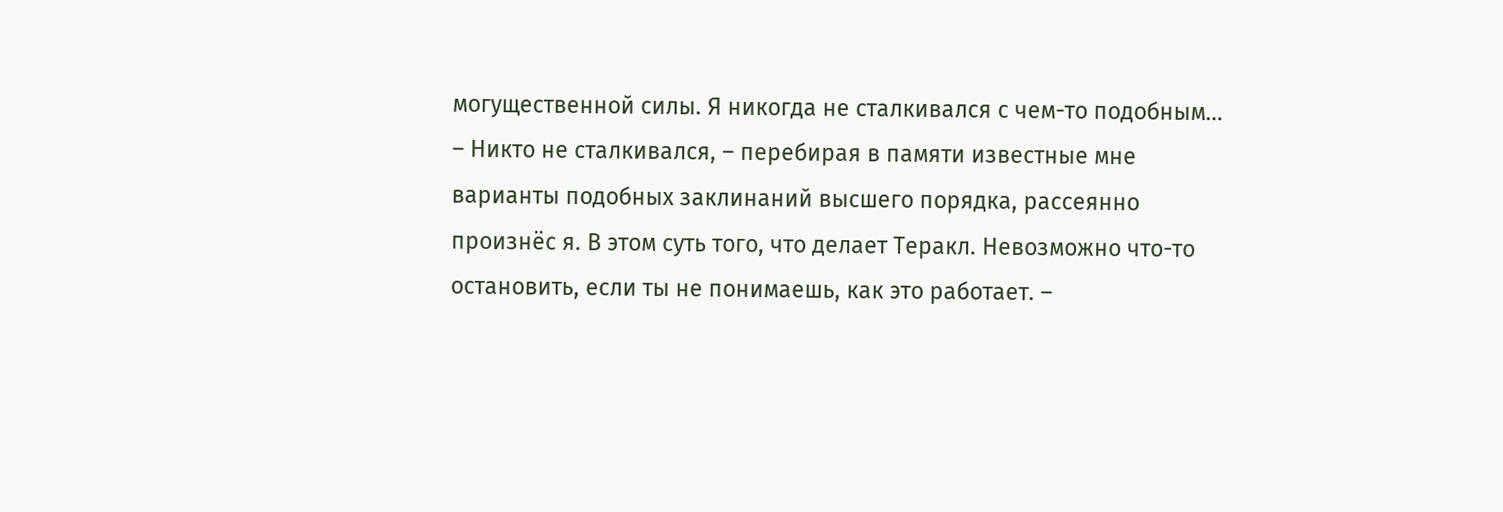могущественной силы. Я никогда не сталкивался с чем-то подобным…
– Никто не сталкивался, – перебирая в памяти известные мне варианты подобных заклинаний высшего порядка, рассеянно произнёс я. В этом суть того, что делает Теракл. Невозможно что-то остановить, если ты не понимаешь, как это работает. –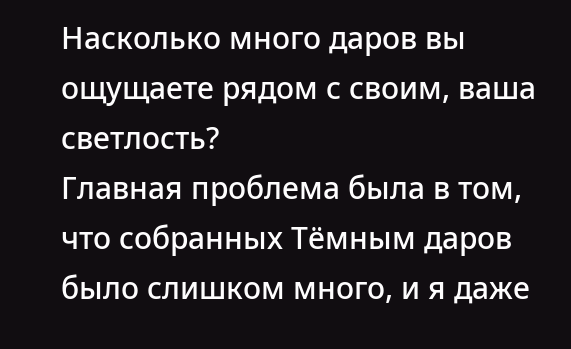Насколько много даров вы ощущаете рядом с своим, ваша светлость?
Главная проблема была в том, что собранных Тёмным даров было слишком много, и я даже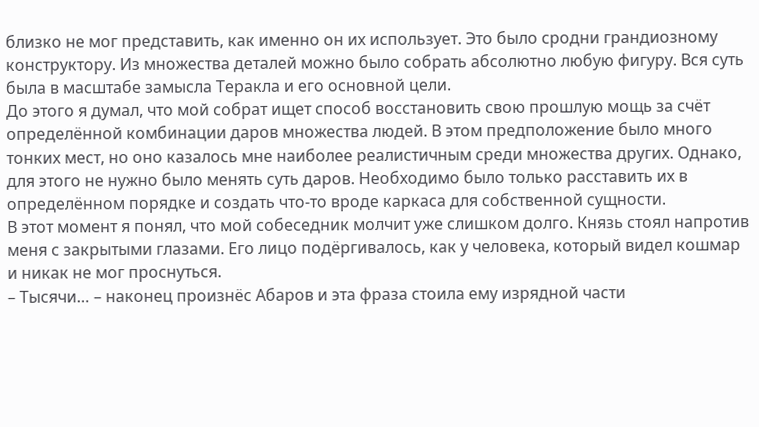близко не мог представить, как именно он их использует. Это было сродни грандиозному конструктору. Из множества деталей можно было собрать абсолютно любую фигуру. Вся суть была в масштабе замысла Теракла и его основной цели.
До этого я думал, что мой собрат ищет способ восстановить свою прошлую мощь за счёт определённой комбинации даров множества людей. В этом предположение было много тонких мест, но оно казалось мне наиболее реалистичным среди множества других. Однако, для этого не нужно было менять суть даров. Необходимо было только расставить их в определённом порядке и создать что-то вроде каркаса для собственной сущности.
В этот момент я понял, что мой собеседник молчит уже слишком долго. Князь стоял напротив меня с закрытыми глазами. Его лицо подёргивалось, как у человека, который видел кошмар и никак не мог проснуться.
– Тысячи… – наконец произнёс Абаров и эта фраза стоила ему изрядной части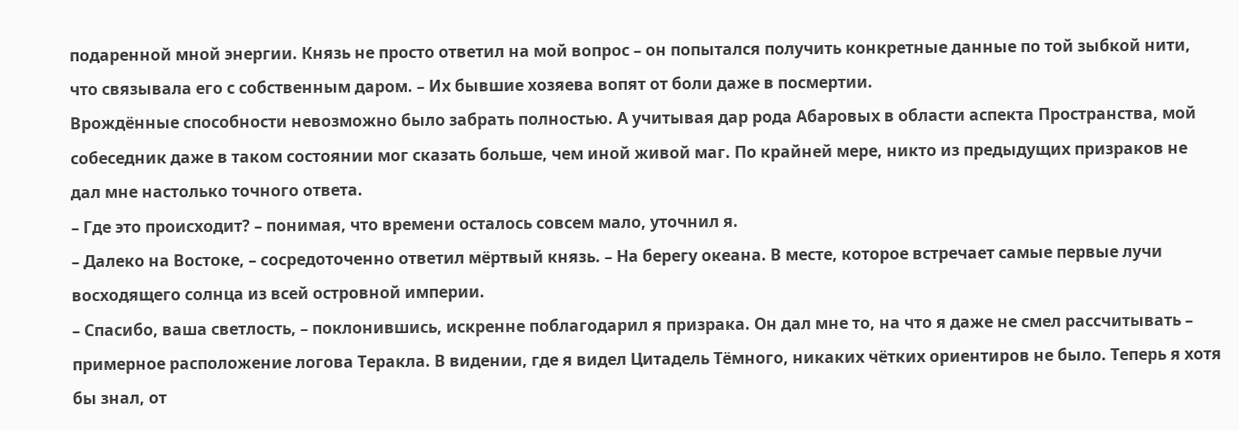подаренной мной энергии. Князь не просто ответил на мой вопрос – он попытался получить конкретные данные по той зыбкой нити, что связывала его с собственным даром. – Их бывшие хозяева вопят от боли даже в посмертии.
Врождённые способности невозможно было забрать полностью. А учитывая дар рода Абаровых в области аспекта Пространства, мой собеседник даже в таком состоянии мог сказать больше, чем иной живой маг. По крайней мере, никто из предыдущих призраков не дал мне настолько точного ответа.
– Где это происходит? – понимая, что времени осталось совсем мало, уточнил я.
– Далеко на Востоке, – сосредоточенно ответил мёртвый князь. – На берегу океана. В месте, которое встречает самые первые лучи восходящего солнца из всей островной империи.
– Спасибо, ваша светлость, – поклонившись, искренне поблагодарил я призрака. Он дал мне то, на что я даже не смел рассчитывать – примерное расположение логова Теракла. В видении, где я видел Цитадель Тёмного, никаких чётких ориентиров не было. Теперь я хотя бы знал, от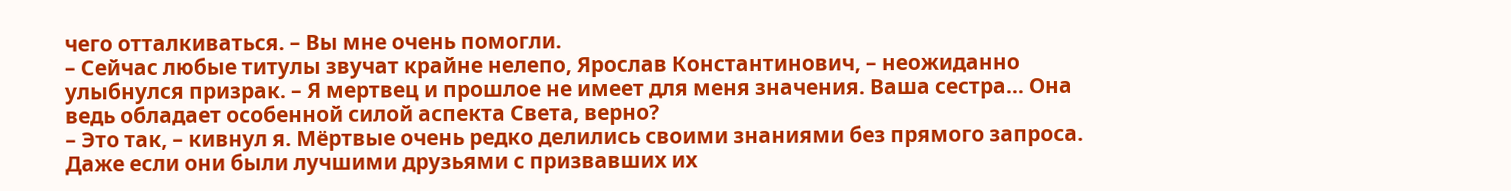чего отталкиваться. – Вы мне очень помогли.
– Сейчас любые титулы звучат крайне нелепо, Ярослав Константинович, – неожиданно улыбнулся призрак. – Я мертвец и прошлое не имеет для меня значения. Ваша сестра… Она ведь обладает особенной силой аспекта Света, верно?
– Это так, – кивнул я. Мёртвые очень редко делились своими знаниями без прямого запроса. Даже если они были лучшими друзьями с призвавших их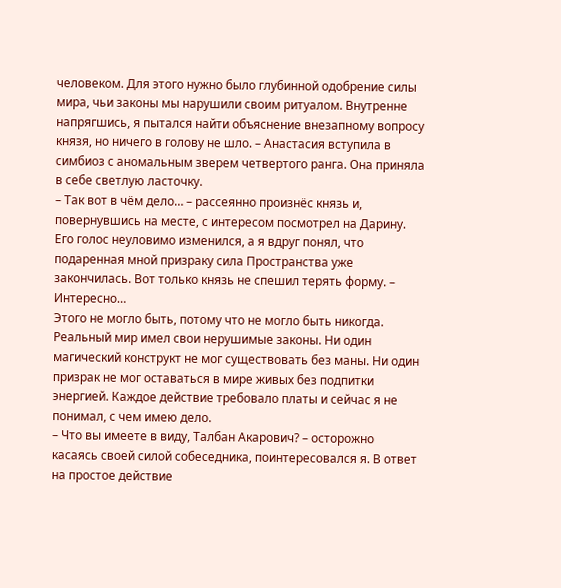человеком. Для этого нужно было глубинной одобрение силы мира, чьи законы мы нарушили своим ритуалом. Внутренне напрягшись, я пытался найти объяснение внезапному вопросу князя, но ничего в голову не шло. – Анастасия вступила в симбиоз с аномальным зверем четвертого ранга. Она приняла в себе светлую ласточку.
– Так вот в чём дело… – рассеянно произнёс князь и, повернувшись на месте, с интересом посмотрел на Дарину. Его голос неуловимо изменился, а я вдруг понял, что подаренная мной призраку сила Пространства уже закончилась. Вот только князь не спешил терять форму. – Интересно…
Этого не могло быть, потому что не могло быть никогда. Реальный мир имел свои нерушимые законы. Ни один магический конструкт не мог существовать без маны. Ни один призрак не мог оставаться в мире живых без подпитки энергией. Каждое действие требовало платы и сейчас я не понимал, с чем имею дело.
– Что вы имеете в виду, Талбан Акарович? – осторожно касаясь своей силой собеседника, поинтересовался я. В ответ на простое действие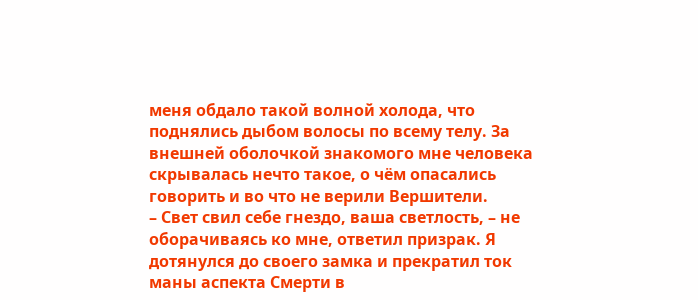меня обдало такой волной холода, что поднялись дыбом волосы по всему телу. За внешней оболочкой знакомого мне человека скрывалась нечто такое, о чём опасались говорить и во что не верили Вершители.
– Свет свил себе гнездо, ваша светлость, – не оборачиваясь ко мне, ответил призрак. Я дотянулся до своего замка и прекратил ток маны аспекта Смерти в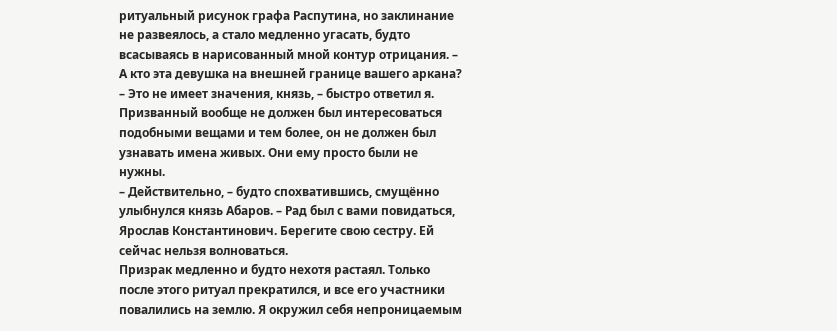ритуальный рисунок графа Распутина, но заклинание не развеялось, а стало медленно угасать, будто всасываясь в нарисованный мной контур отрицания. – А кто эта девушка на внешней границе вашего аркана?
– Это не имеет значения, князь, – быстро ответил я. Призванный вообще не должен был интересоваться подобными вещами и тем более, он не должен был узнавать имена живых. Они ему просто были не нужны.
– Действительно, – будто спохватившись, смущённо улыбнулся князь Абаров. – Рад был с вами повидаться, Ярослав Константинович. Берегите свою сестру. Ей сейчас нельзя волноваться.
Призрак медленно и будто нехотя растаял. Только после этого ритуал прекратился, и все его участники повалились на землю. Я окружил себя непроницаемым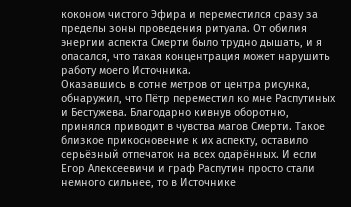коконом чистого Эфира и переместился сразу за пределы зоны проведения ритуала. От обилия энергии аспекта Смерти было трудно дышать, и я опасался, что такая концентрация может нарушить работу моего Источника.
Оказавшись в сотне метров от центра рисунка, обнаружил, что Пётр переместил ко мне Распутиных и Бестужева. Благодарно кивнув оборотню, принялся приводит в чувства магов Смерти. Такое близкое прикосновение к их аспекту, оставило серьёзный отпечаток на всех одарённых. И если Егор Алексеевичи и граф Распутин просто стали немного сильнее, то в Источнике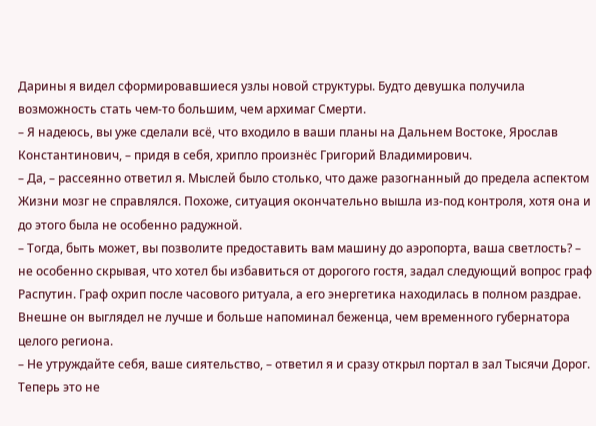Дарины я видел сформировавшиеся узлы новой структуры. Будто девушка получила возможность стать чем-то большим, чем архимаг Смерти.
– Я надеюсь, вы уже сделали всё, что входило в ваши планы на Дальнем Востоке, Ярослав Константинович, – придя в себя, хрипло произнёс Григорий Владимирович.
– Да, – рассеянно ответил я. Мыслей было столько, что даже разогнанный до предела аспектом Жизни мозг не справлялся. Похоже, ситуация окончательно вышла из-под контроля, хотя она и до этого была не особенно радужной.
– Тогда, быть может, вы позволите предоставить вам машину до аэропорта, ваша светлость? – не особенно скрывая, что хотел бы избавиться от дорогого гостя, задал следующий вопрос граф Распутин. Граф охрип после часового ритуала, а его энергетика находилась в полном раздрае. Внешне он выглядел не лучше и больше напоминал беженца, чем временного губернатора целого региона.
– Не утруждайте себя, ваше сиятельство, – ответил я и сразу открыл портал в зал Тысячи Дорог. Теперь это не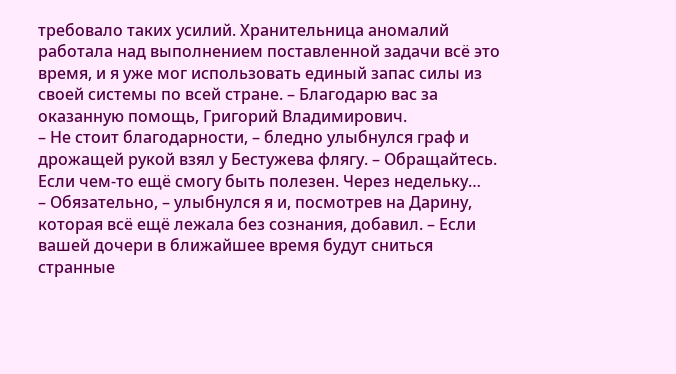требовало таких усилий. Хранительница аномалий работала над выполнением поставленной задачи всё это время, и я уже мог использовать единый запас силы из своей системы по всей стране. – Благодарю вас за оказанную помощь, Григорий Владимирович.
– Не стоит благодарности, – бледно улыбнулся граф и дрожащей рукой взял у Бестужева флягу. – Обращайтесь. Если чем-то ещё смогу быть полезен. Через недельку…
– Обязательно, – улыбнулся я и, посмотрев на Дарину, которая всё ещё лежала без сознания, добавил. – Если вашей дочери в ближайшее время будут сниться странные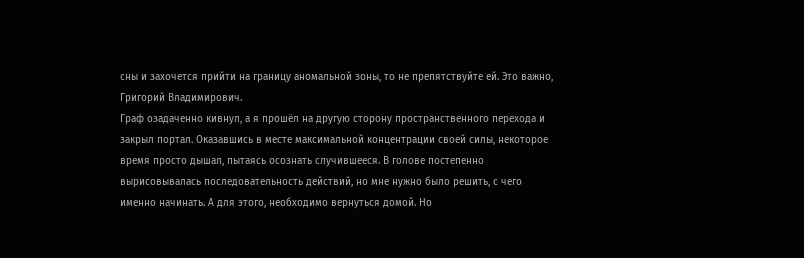сны и захочется прийти на границу аномальной зоны, то не препятствуйте ей. Это важно, Григорий Владимирович.
Граф озадаченно кивнул, а я прошёл на другую сторону пространственного перехода и закрыл портал. Оказавшись в месте максимальной концентрации своей силы, некоторое время просто дышал, пытаясь осознать случившееся. В голове постепенно вырисовывалась последовательность действий, но мне нужно было решить, с чего именно начинать. А для этого, необходимо вернуться домой. Но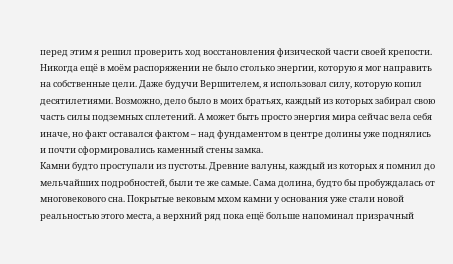перед этим я решил проверить ход восстановления физической части своей крепости.
Никогда ещё в моём распоряжении не было столько энергии, которую я мог направить на собственные цели. Даже будучи Вершителем, я использовал силу, которую копил десятилетиями. Возможно, дело было в моих братьях, каждый из которых забирал свою часть силы подземных сплетений. А может быть просто энергия мира сейчас вела себя иначе, но факт оставался фактом – над фундаментом в центре долины уже поднялись и почти сформировались каменный стены замка.
Камни будто проступали из пустоты. Древние валуны, каждый из которых я помнил до мельчайших подробностей, были те же самые. Сама долина, будто бы пробуждалась от многовекового сна. Покрытые вековым мхом камни у основания уже стали новой реальностью этого места, а верхний ряд пока ещё больше напоминал призрачный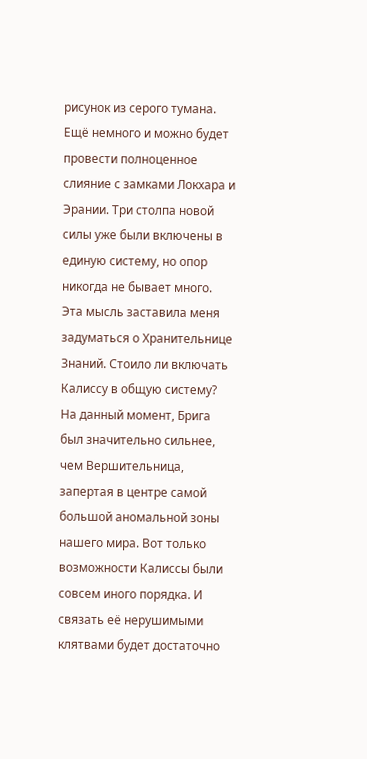рисунок из серого тумана. Ещё немного и можно будет провести полноценное слияние с замками Локхара и Эрании. Три столпа новой силы уже были включены в единую систему, но опор никогда не бывает много.
Эта мысль заставила меня задуматься о Хранительнице Знаний. Стоило ли включать Калиссу в общую систему? На данный момент, Брига был значительно сильнее, чем Вершительница, запертая в центре самой большой аномальной зоны нашего мира. Вот только возможности Калиссы были совсем иного порядка. И связать её нерушимыми клятвами будет достаточно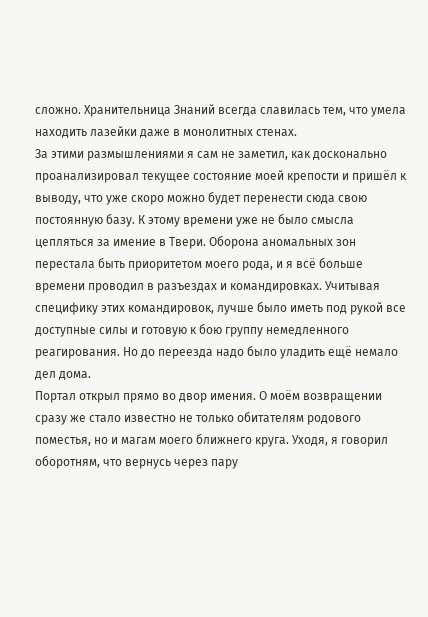сложно. Хранительница Знаний всегда славилась тем, что умела находить лазейки даже в монолитных стенах.
За этими размышлениями я сам не заметил, как досконально проанализировал текущее состояние моей крепости и пришёл к выводу, что уже скоро можно будет перенести сюда свою постоянную базу. К этому времени уже не было смысла цепляться за имение в Твери. Оборона аномальных зон перестала быть приоритетом моего рода, и я всё больше времени проводил в разъездах и командировках. Учитывая специфику этих командировок, лучше было иметь под рукой все доступные силы и готовую к бою группу немедленного реагирования. Но до переезда надо было уладить ещё немало дел дома.
Портал открыл прямо во двор имения. О моём возвращении сразу же стало известно не только обитателям родового поместья, но и магам моего ближнего круга. Уходя, я говорил оборотням, что вернусь через пару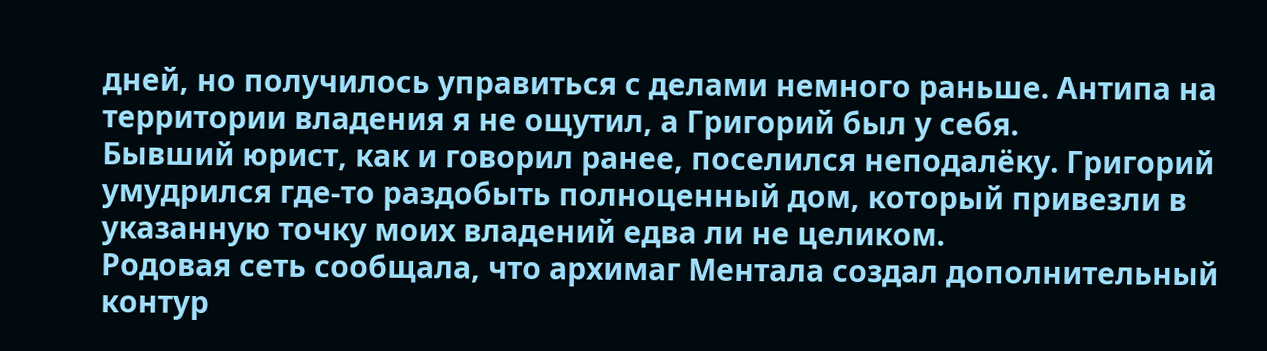дней, но получилось управиться с делами немного раньше. Антипа на территории владения я не ощутил, а Григорий был у себя.
Бывший юрист, как и говорил ранее, поселился неподалёку. Григорий умудрился где-то раздобыть полноценный дом, который привезли в указанную точку моих владений едва ли не целиком.
Родовая сеть сообщала, что архимаг Ментала создал дополнительный контур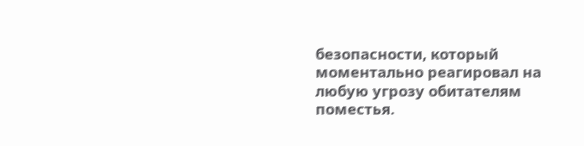безопасности, который моментально реагировал на любую угрозу обитателям поместья.